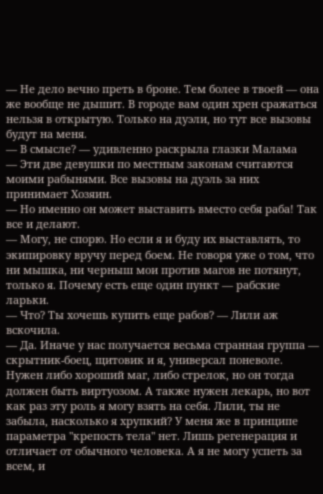— Не дело вечно преть в броне. Тем более в твоей — она же вообще не дышит. В городе вам один хрен сражаться нельзя в открытую. Только на дуэли, но тут все вызовы будут на меня.
— В смысле? — удивленно раскрыла глазки Малама
— Эти две девушки по местным законам считаются моими рабынями. Все вызовы на дуэль за них принимает Хозяин.
— Но именно он может выставить вместо себя раба! Так все и делают.
— Могу, не спорю. Но если я и буду их выставлять, то экипировку вручу перед боем. Не говоря уже о том, что ни мышка, ни черныш мои против магов не потянут, только я. Почему есть еще один пункт — рабские ларьки.
— Что? Ты хочешь купить еще рабов? — Лили аж вскочила.
— Да. Иначе у нас получается весьма странная группа — скрытник-боец, щитовик и я, универсал поневоле. Нужен либо хороший маг, либо стрелок, но он тогда должен быть виртуозом. А также нужен лекарь, но вот как раз эту роль я могу взять на себя. Лили, ты не забыла, насколько я хрупкий? У меня же в принципе параметра "крепость тела" нет. Лишь регенерация и отличает от обычного человека. А я не могу успеть за всем, и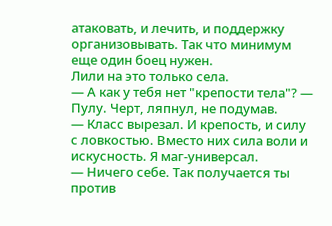атаковать, и лечить, и поддержку организовывать. Так что минимум еще один боец нужен.
Лили на это только села.
— А как у тебя нет "крепости тела"? — Пулу. Черт, ляпнул, не подумав.
— Класс вырезал. И крепость, и силу с ловкостью. Вместо них сила воли и искусность. Я маг-универсал.
— Ничего себе. Так получается ты против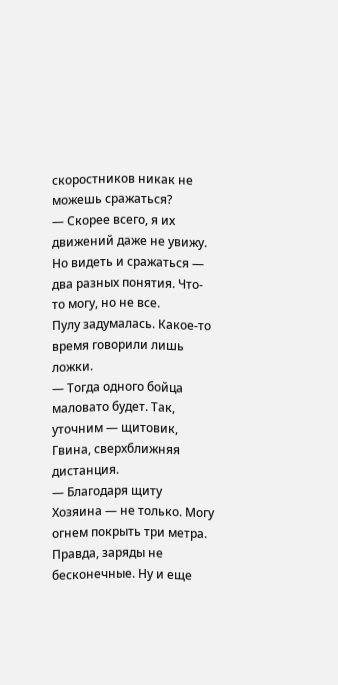скоростников никак не можешь сражаться?
— Скорее всего, я их движений даже не увижу. Но видеть и сражаться — два разных понятия. Что-то могу, но не все.
Пулу задумалась. Какое-то время говорили лишь ложки.
— Тогда одного бойца маловато будет. Так, уточним — щитовик, Гвина, сверхближняя дистанция.
— Благодаря щиту Хозяина — не только. Могу огнем покрыть три метра. Правда, заряды не бесконечные. Ну и еще